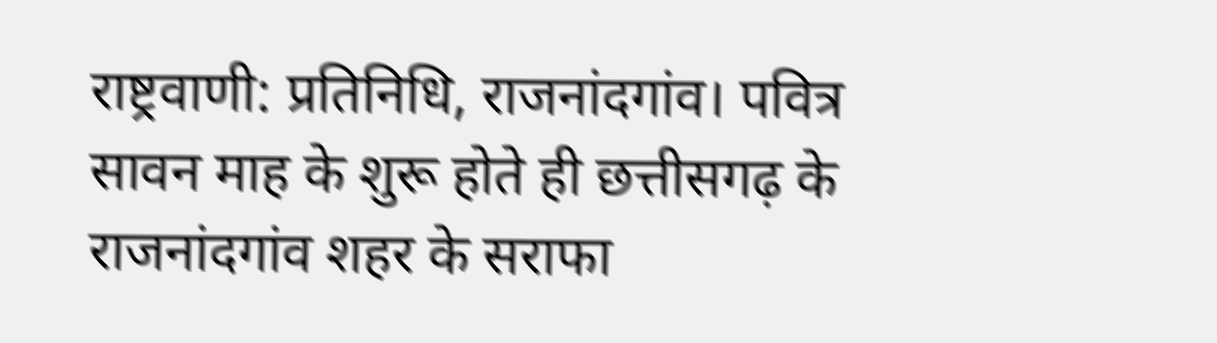राष्ट्रवाणी: प्रतिनिधि, राजनांदगांव। पवित्र सावन माह के शुरू होते ही छत्तीसगढ़ के राजनांदगांव शहर के सराफा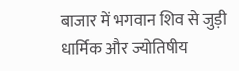बाजार में भगवान शिव से जुड़ी धार्मिक और ज्योतिषीय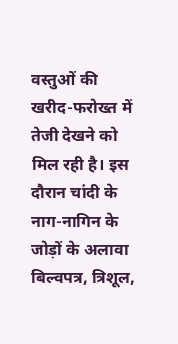वस्तुओं की खरीद-फरोख्त में तेजी देखने को मिल रही है। इस दौरान चांदी के नाग-नागिन के जोड़ों के अलावा बिल्वपत्र, त्रिशूल,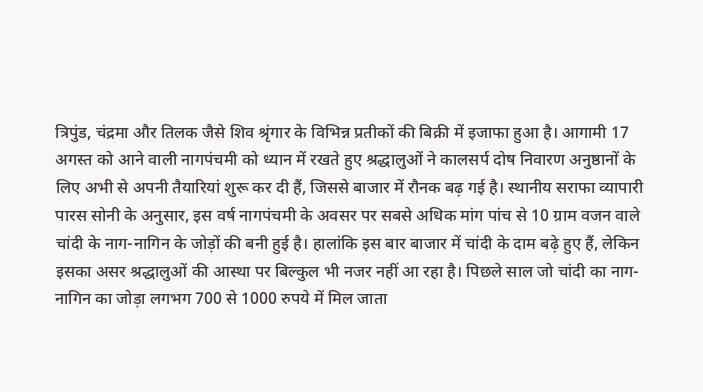त्रिपुंड, चंद्रमा और तिलक जैसे शिव श्रृंगार के विभिन्न प्रतीकों की बिक्री में इजाफा हुआ है। आगामी 17 अगस्त को आने वाली नागपंचमी को ध्यान में रखते हुए श्रद्धालुओं ने कालसर्प दोष निवारण अनुष्ठानों के लिए अभी से अपनी तैयारियां शुरू कर दी हैं, जिससे बाजार में रौनक बढ़ गई है। स्थानीय सराफा व्यापारी पारस सोनी के अनुसार, इस वर्ष नागपंचमी के अवसर पर सबसे अधिक मांग पांच से 10 ग्राम वजन वाले चांदी के नाग-नागिन के जोड़ों की बनी हुई है। हालांकि इस बार बाजार में चांदी के दाम बढ़े हुए हैं, लेकिन इसका असर श्रद्धालुओं की आस्था पर बिल्कुल भी नजर नहीं आ रहा है। पिछले साल जो चांदी का नाग-नागिन का जोड़ा लगभग 700 से 1000 रुपये में मिल जाता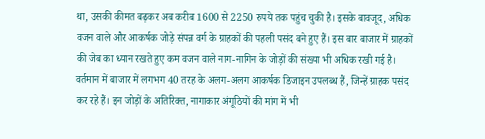था, उसकी कीमत बढ़कर अब करीब 1600 से 2250 रुपये तक पहुंच चुकी है। इसके बावजूद, अधिक वजन वाले और आकर्षक जोड़े संपन्न वर्ग के ग्राहकों की पहली पसंद बने हुए हैं। इस बार बाजार में ग्राहकों की जेब का ध्यान रखते हुए कम वजन वाले नाग-नागिन के जोड़ों की संख्या भी अधिक रखी गई है। वर्तमान में बाजार में लगभग 40 तरह के अलग-अलग आकर्षक डिजाइन उपलब्ध हैं, जिन्हें ग्राहक पसंद कर रहे हैं। इन जोड़ों के अतिरिक्त, नागाकार अंगूठियों की मांग में भी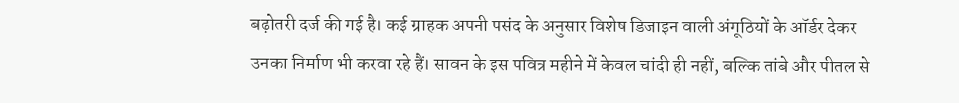बढ़ोतरी दर्ज की गई है। कई ग्राहक अपनी पसंद के अनुसार विशेष डिजाइन वाली अंगूठियों के ऑर्डर देकर उनका निर्माण भी करवा रहे हैं। सावन के इस पवित्र महीने में केवल चांदी ही नहीं, बल्कि तांबे और पीतल से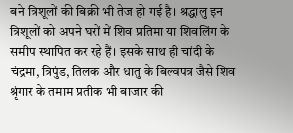बने त्रिशूलों की बिक्री भी तेज हो गई है। श्रद्धालु इन त्रिशूलों को अपने घरों में शिव प्रतिमा या शिवलिंग के समीप स्थापित कर रहे हैं। इसके साथ ही चांदी के चंद्रमा, त्रिपुंड, तिलक और धातु के बिल्वपत्र जैसे शिव श्रृंगार के तमाम प्रतीक भी बाजार की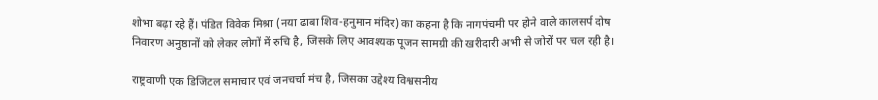शोभा बढ़ा रहे हैं। पंडित विवेक मिश्रा (नया ढाबा शिव-हनुमान मंदिर) का कहना है कि नागपंचमी पर होने वाले कालसर्प दोष निवारण अनुष्ठानों को लेकर लोगों में रुचि है, जिसके लिए आवश्यक पूजन सामग्री की खरीदारी अभी से जोरों पर चल रही है।

राष्ट्रवाणी एक डिजिटल समाचार एवं जनचर्चा मंच है, जिसका उद्देश्य विश्वसनीय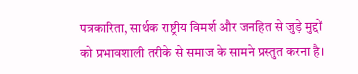पत्रकारिता, सार्थक राष्ट्रीय विमर्श और जनहित से जुड़े मुद्दों को प्रभावशाली तरीके से समाज के सामने प्रस्तुत करना है।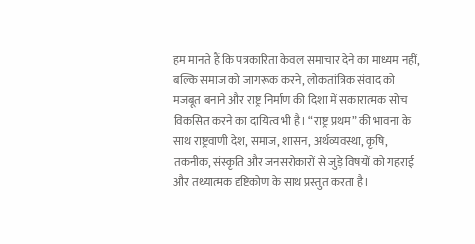हम मानते हैं कि पत्रकारिता केवल समाचार देने का माध्यम नहीं, बल्कि समाज को जागरूक करने, लोकतांत्रिक संवाद को मजबूत बनाने और राष्ट्र निर्माण की दिशा में सकारात्मक सोच विकसित करने का दायित्व भी है। “राष्ट्र प्रथम” की भावना के साथ राष्ट्रवाणी देश, समाज, शासन, अर्थव्यवस्था, कृषि, तकनीक, संस्कृति और जनसरोकारों से जुड़े विषयों को गहराई और तथ्यात्मक दृष्टिकोण के साथ प्रस्तुत करता है।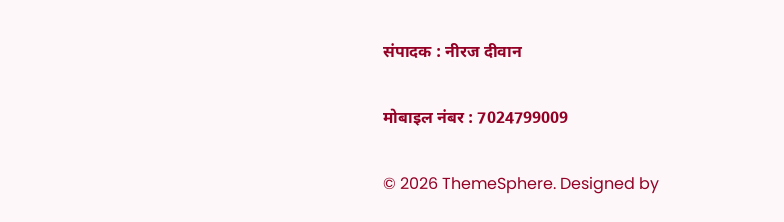संपादक : नीरज दीवान

मोबाइल नंबर : 7024799009

© 2026 ThemeSphere. Designed by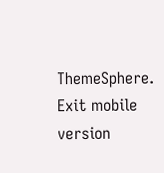ThemeSphere.
Exit mobile version